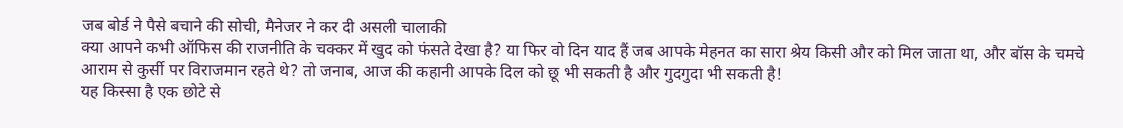जब बोर्ड ने पैसे बचाने की सोची, मैनेजर ने कर दी असली चालाकी
क्या आपने कभी ऑफिस की राजनीति के चक्कर में खुद को फंसते देखा है? या फिर वो दिन याद हैं जब आपके मेहनत का सारा श्रेय किसी और को मिल जाता था, और बॉस के चमचे आराम से कुर्सी पर विराजमान रहते थे? तो जनाब, आज की कहानी आपके दिल को छू भी सकती है और गुदगुदा भी सकती है!
यह किस्सा है एक छोटे से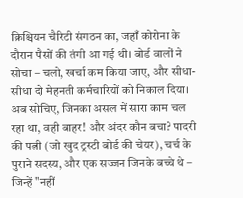क्रिश्चियन चैरिटी संगठन का, जहाँ कोरोना के दौरान पैसों की तंगी आ गई थी। बोर्ड वालों ने सोचा – चलो, खर्चा कम किया जाए, और सीधा-सीधा दो मेहनती कर्मचारियों को निकाल दिया। अब सोचिए, जिनका असल में सारा काम चल रहा था, वही बाहर! और अंदर कौन बचा? पादरी की पत्नी (जो खुद ट्रस्टी बोर्ड की चेयर), चर्च के पुराने सदस्य, और एक सज्जन जिनके बच्चे थे – जिन्हें "नहीं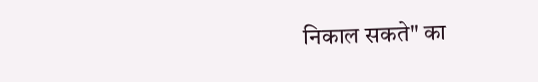निकाल सकते" का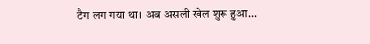टैग लग गया था। अब असली खेल शुरू हुआ...